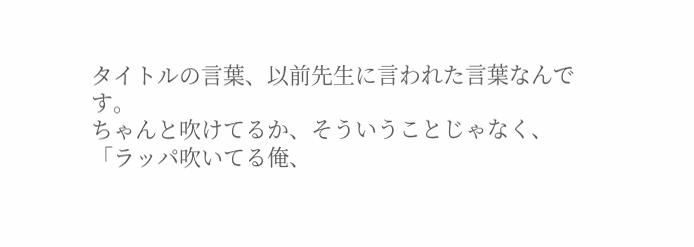タイトルの言葉、以前先生に言われた言葉なんです。
ちゃんと吹けてるか、そういうことじゃなく、
「ラッパ吹いてる俺、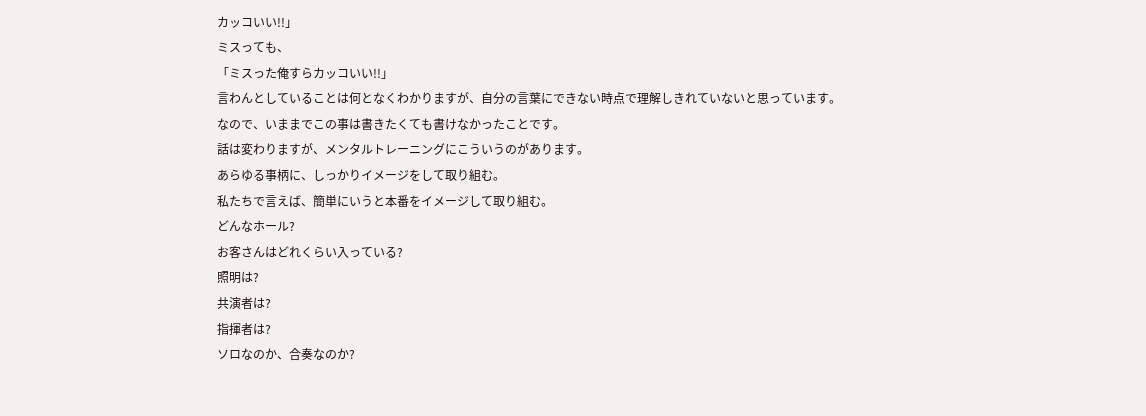カッコいい!!」
ミスっても、
「ミスった俺すらカッコいい!!」
言わんとしていることは何となくわかりますが、自分の言葉にできない時点で理解しきれていないと思っています。
なので、いままでこの事は書きたくても書けなかったことです。
話は変わりますが、メンタルトレーニングにこういうのがあります。
あらゆる事柄に、しっかりイメージをして取り組む。
私たちで言えば、簡単にいうと本番をイメージして取り組む。
どんなホール?
お客さんはどれくらい入っている?
照明は?
共演者は?
指揮者は?
ソロなのか、合奏なのか?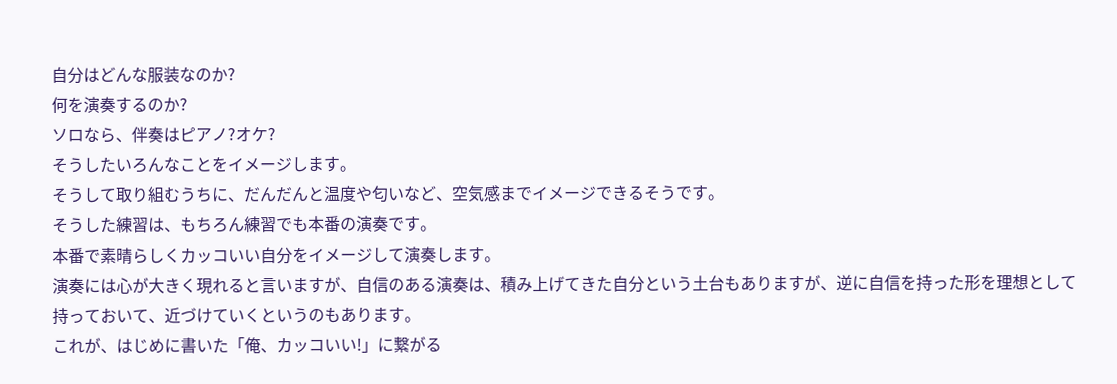自分はどんな服装なのか?
何を演奏するのか?
ソロなら、伴奏はピアノ?オケ?
そうしたいろんなことをイメージします。
そうして取り組むうちに、だんだんと温度や匂いなど、空気感までイメージできるそうです。
そうした練習は、もちろん練習でも本番の演奏です。
本番で素晴らしくカッコいい自分をイメージして演奏します。
演奏には心が大きく現れると言いますが、自信のある演奏は、積み上げてきた自分という土台もありますが、逆に自信を持った形を理想として持っておいて、近づけていくというのもあります。
これが、はじめに書いた「俺、カッコいい!」に繋がる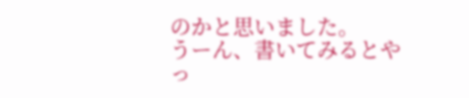のかと思いました。
うーん、書いてみるとやっ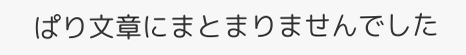ぱり文章にまとまりませんでした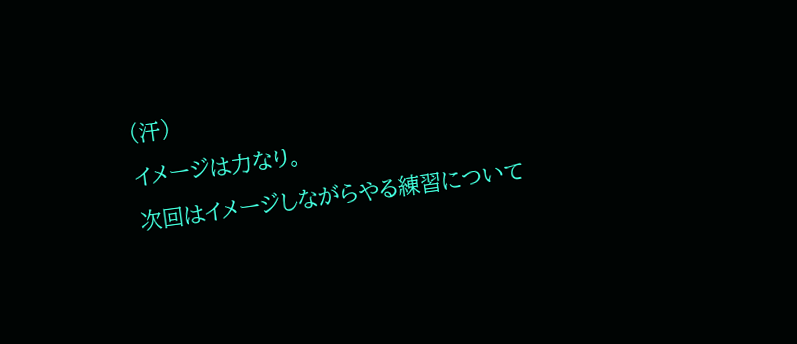(汗)
イメージは力なり。
次回はイメージしながらやる練習について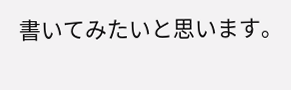書いてみたいと思います。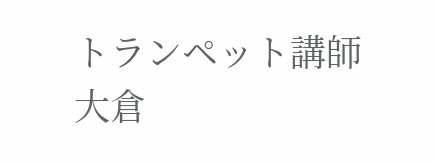トランペット講師 大倉